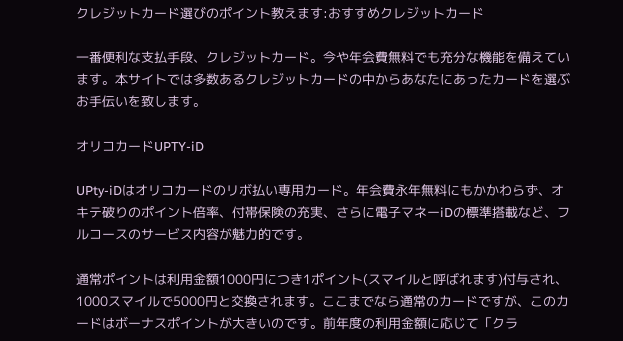クレジットカード選びのポイント教えます:おすすめクレジットカード

一番便利な支払手段、クレジットカード。今や年会費無料でも充分な機能を備えています。本サイトでは多数あるクレジットカードの中からあなたにあったカードを選ぶお手伝いを致します。

オリコカードUPTY-iD

UPty-iDはオリコカードのリボ払い専用カード。年会費永年無料にもかかわらず、オキテ破りのポイント倍率、付帯保険の充実、さらに電子マネーiDの標準搭載など、フルコースのサービス内容が魅力的です。

通常ポイントは利用金額1000円につき1ポイント(スマイルと呼ばれます)付与され、1000スマイルで5000円と交換されます。ここまでなら通常のカードですが、このカードはボーナスポイントが大きいのです。前年度の利用金額に応じて「クラ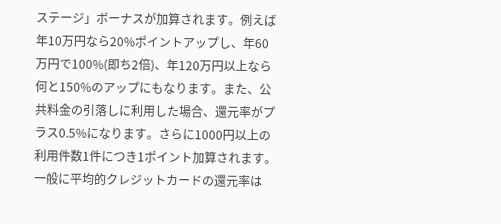ステージ」ボーナスが加算されます。例えば年10万円なら20%ポイントアップし、年60万円で100%(即ち2倍)、年120万円以上なら何と150%のアップにもなります。また、公共料金の引落しに利用した場合、還元率がプラス0.5%になります。さらに1000円以上の利用件数1件につき1ポイント加算されます。一般に平均的クレジットカードの還元率は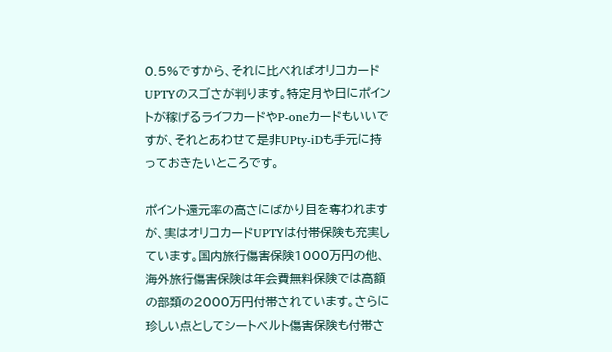0.5%ですから、それに比べればオリコカードUPTYのスゴさが判ります。特定月や日にポイントが稼げるライフカードやP-oneカードもいいですが、それとあわせて是非UPty-iDも手元に持っておきたいところです。

ポイント還元率の高さにばかり目を奪われますが、実はオリコカードUPTYは付帯保険も充実しています。国内旅行傷害保険1000万円の他、海外旅行傷害保険は年会費無料保険では高額の部類の2000万円付帯されています。さらに珍しい点としてシートベルト傷害保険も付帯さ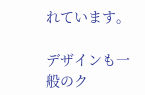れています。

デザインも一般のク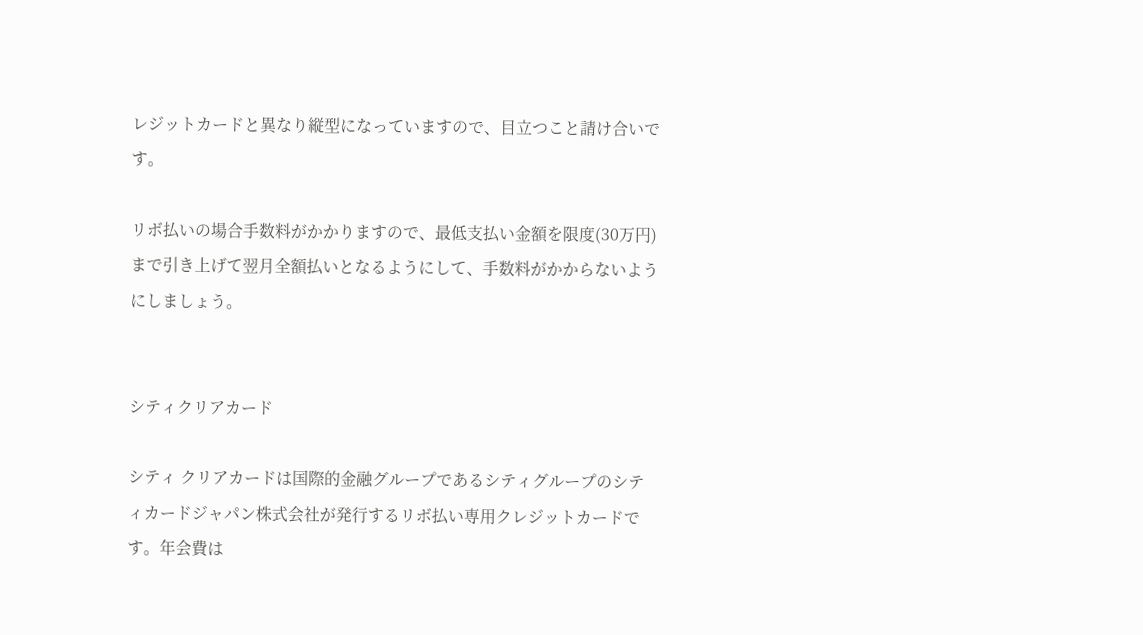レジットカードと異なり縦型になっていますので、目立つこと請け合いです。

リボ払いの場合手数料がかかりますので、最低支払い金額を限度(30万円)まで引き上げて翌月全額払いとなるようにして、手数料がかからないようにしましょう。


シティクリアカード

シティ クリアカードは国際的金融グループであるシティグループのシティカードジャパン株式会社が発行するリボ払い専用クレジットカードです。年会費は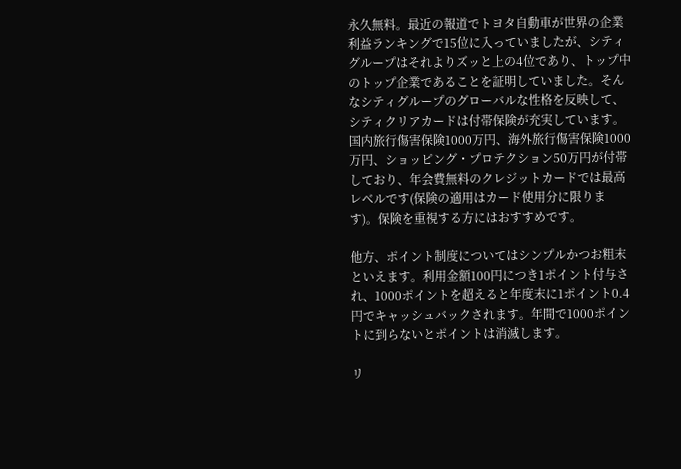永久無料。最近の報道でトヨタ自動車が世界の企業利益ランキングで15位に入っていましたが、シティグループはそれよりズッと上の4位であり、トップ中のトップ企業であることを証明していました。そんなシティグループのグローバルな性格を反映して、シティクリアカードは付帯保険が充実しています。国内旅行傷害保険1000万円、海外旅行傷害保険1000万円、ショッピング・プロテクション50万円が付帯しており、年会費無料のクレジットカードでは最高レベルです(保険の適用はカード使用分に限ります)。保険を重視する方にはおすすめです。

他方、ポイント制度についてはシンプルかつお粗末といえます。利用金額100円につき1ポイント付与され、1000ポイントを超えると年度末に1ポイント0.4円でキャッシュバックされます。年間で1000ポイントに到らないとポイントは消滅します。

リ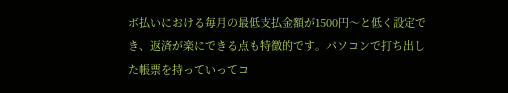ボ払いにおける毎月の最低支払金額が1500円〜と低く設定でき、返済が楽にできる点も特徴的です。パソコンで打ち出した帳票を持っていってコ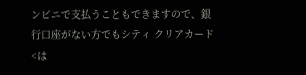ンビニで支払うこともできますので、銀行口座がない方でもシティ クリアカード<は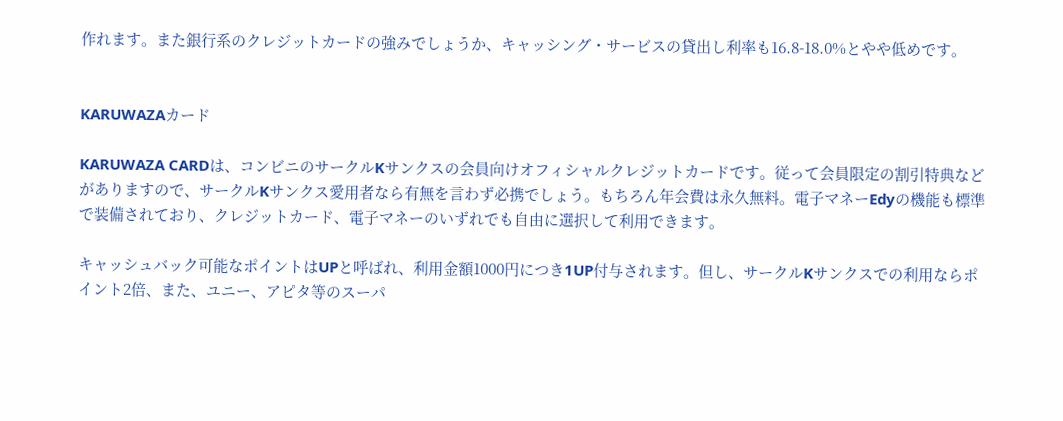作れます。また銀行系のクレジットカードの強みでしょうか、キャッシング・サービスの貸出し利率も16.8-18.0%とやや低めです。


KARUWAZAカード

KARUWAZA CARDは、コンビニのサークルKサンクスの会員向けオフィシャルクレジットカードです。従って会員限定の割引特典などがありますので、サークルKサンクス愛用者なら有無を言わず必携でしょう。もちろん年会費は永久無料。電子マネーEdyの機能も標準で装備されており、クレジットカード、電子マネーのいずれでも自由に選択して利用できます。

キャッシュバック可能なポイントはUPと呼ばれ、利用金額1000円につき1UP付与されます。但し、サークルKサンクスでの利用ならポイント2倍、また、ユニー、アピタ等のスーパ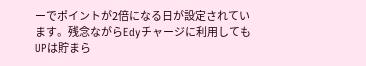ーでポイントが2倍になる日が設定されています。残念ながらEdyチャージに利用してもUPは貯まら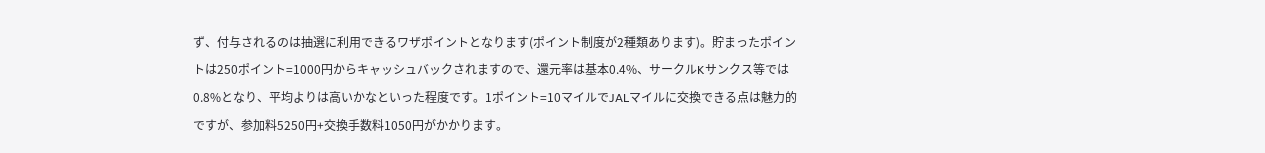ず、付与されるのは抽選に利用できるワザポイントとなります(ポイント制度が2種類あります)。貯まったポイントは250ポイント=1000円からキャッシュバックされますので、還元率は基本0.4%、サークルKサンクス等では0.8%となり、平均よりは高いかなといった程度です。1ポイント=10マイルでJALマイルに交換できる点は魅力的ですが、参加料5250円+交換手数料1050円がかかります。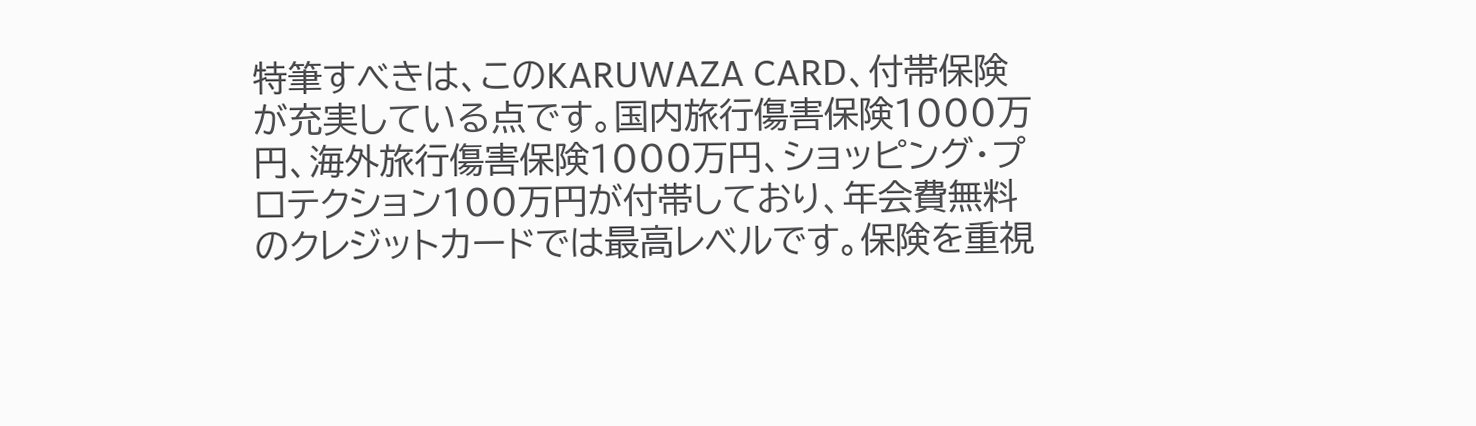特筆すべきは、このKARUWAZA CARD、付帯保険が充実している点です。国内旅行傷害保険1000万円、海外旅行傷害保険1000万円、ショッピング・プロテクション100万円が付帯しており、年会費無料のクレジットカードでは最高レベルです。保険を重視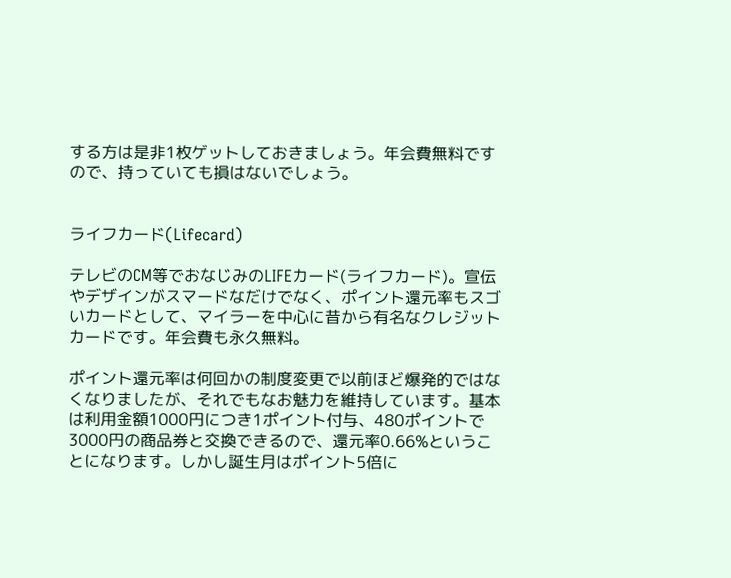する方は是非1枚ゲットしておきましょう。年会費無料ですので、持っていても損はないでしょう。


ライフカード(Lifecard)

テレビのCM等でおなじみのLIFEカード(ライフカード)。宣伝やデザインがスマードなだけでなく、ポイント還元率もスゴいカードとして、マイラーを中心に昔から有名なクレジットカードです。年会費も永久無料。

ポイント還元率は何回かの制度変更で以前ほど爆発的ではなくなりましたが、それでもなお魅力を維持しています。基本は利用金額1000円につき1ポイント付与、480ポイントで3000円の商品券と交換できるので、還元率0.66%ということになります。しかし誕生月はポイント5倍に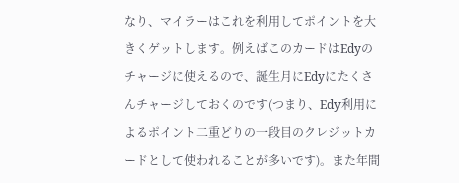なり、マイラーはこれを利用してポイントを大きくゲットします。例えばこのカードはEdyのチャージに使えるので、誕生月にEdyにたくさんチャージしておくのです(つまり、Edy利用によるポイント二重どりの一段目のクレジットカードとして使われることが多いです)。また年間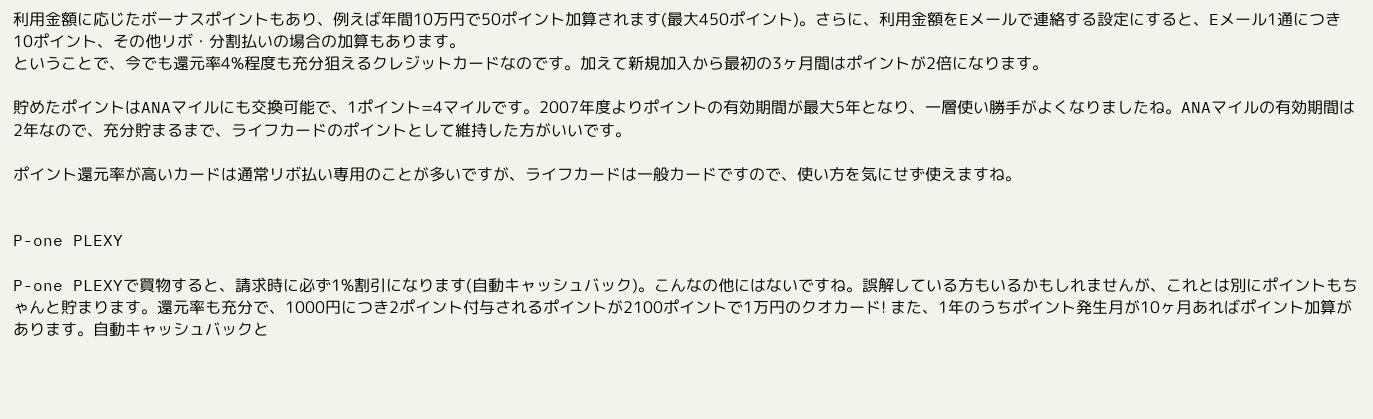利用金額に応じたボーナスポイントもあり、例えば年間10万円で50ポイント加算されます(最大450ポイント)。さらに、利用金額をEメールで連絡する設定にすると、Eメール1通につき10ポイント、その他リボ・分割払いの場合の加算もあります。
ということで、今でも還元率4%程度も充分狙えるクレジットカードなのです。加えて新規加入から最初の3ヶ月間はポイントが2倍になります。

貯めたポイントはANAマイルにも交換可能で、1ポイント=4マイルです。2007年度よりポイントの有効期間が最大5年となり、一層使い勝手がよくなりましたね。ANAマイルの有効期間は2年なので、充分貯まるまで、ライフカードのポイントとして維持した方がいいです。

ポイント還元率が高いカードは通常リボ払い専用のことが多いですが、ライフカードは一般カードですので、使い方を気にせず使えますね。


P-one PLEXY

P-one PLEXYで買物すると、請求時に必ず1%割引になります(自動キャッシュバック)。こんなの他にはないですね。誤解している方もいるかもしれませんが、これとは別にポイントもちゃんと貯まります。還元率も充分で、1000円につき2ポイント付与されるポイントが2100ポイントで1万円のクオカード! また、1年のうちポイント発生月が10ヶ月あればポイント加算があります。自動キャッシュバックと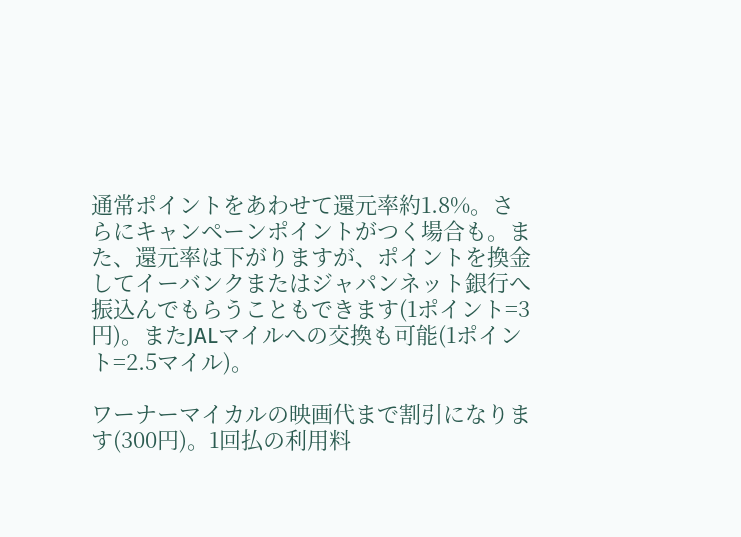通常ポイントをあわせて還元率約1.8%。さらにキャンペーンポイントがつく場合も。また、還元率は下がりますが、ポイントを換金してイーバンクまたはジャパンネット銀行へ振込んでもらうこともできます(1ポイント=3円)。またJALマイルへの交換も可能(1ポイント=2.5マイル)。

ワーナーマイカルの映画代まで割引になります(300円)。1回払の利用料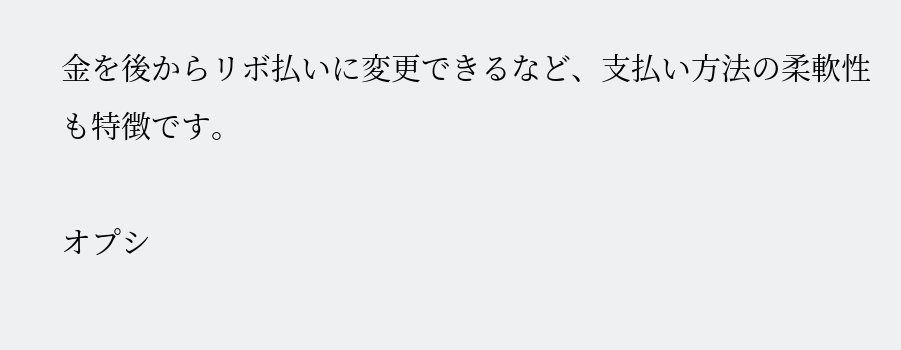金を後からリボ払いに変更できるなど、支払い方法の柔軟性も特徴です。

オプシ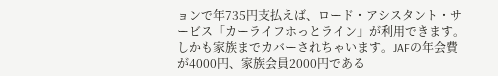ョンで年735円支払えば、ロード・アシスタント・サービス「カーライフホっとライン」が利用できます。しかも家族までカバーされちゃいます。JAFの年会費が4000円、家族会員2000円である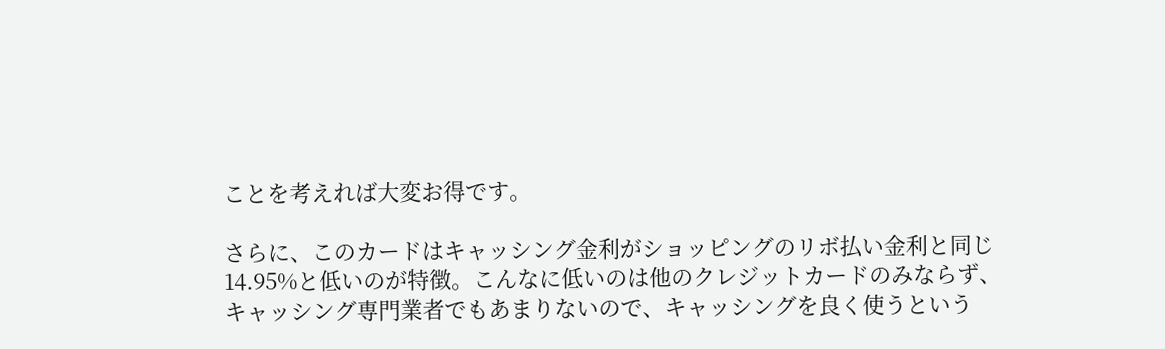ことを考えれば大変お得です。

さらに、このカードはキャッシング金利がショッピングのリボ払い金利と同じ14.95%と低いのが特徴。こんなに低いのは他のクレジットカードのみならず、キャッシング専門業者でもあまりないので、キャッシングを良く使うという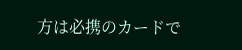方は必携のカードで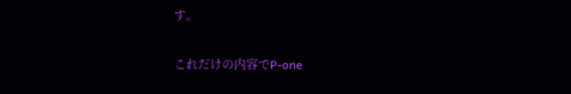す。

これだけの内容でP-one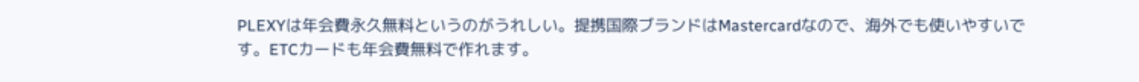PLEXYは年会費永久無料というのがうれしい。提携国際ブランドはMastercardなので、海外でも使いやすいです。ETCカードも年会費無料で作れます。